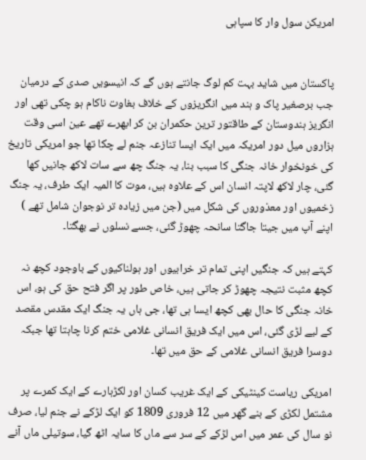امریکن سول وار کا سپاہی


پاکستان میں شاید بہت کم لوگ جانتے ہوں گے کہ انیسویں صدی کے درمیان جب برصغیر پاک و ہند میں انگریزوں کے خلاف بغاوت ناکام ہو چکی تھی اور انگریز ہندوستان کے طاقتور ترین حکمران بن کر ابھرے تھے عین اسی وقت ہزاروں میل دور امریکہ میں ایک ایسا تنازعہ جنم لے چکا تھا جو امریکی تاریخ کی خونخوار خانہ جنگی کا سبب بنا، یہ جنگ چھ سے سات لاکھ جانیں کھا گئی، چار لاکھ لاپتہ انسان اس کے علاوہ ہیں، موت کا المیہ ایک طرف، یہ جنگ زخمیوں اور معذوروں کی شکل میں (جن میں زیادہ تر نوجوان شامل تھے ) اپنے آپ میں جیتا جاگتا سانحہ چھوڑ گئی، جسے نسلوں نے بھگتا۔

کہتے ہیں کہ جنگیں اپنی تمام تر خرابیوں اور ہولناکیوں کے باوجود کچھ نہ کچھ مثبت نتیجہ چھوڑ کر جاتی ہیں، خاص طور پر اگر فتح حق کی ہو، اس خانہ جنگی کا حال بھی کچھ ایسا ہی تھا، جی ہاں یہ جنگ ایک مقدس مقصد کے لیے لڑی گئی، اس میں ایک فریق انسانی غلامی ختم کرنا چاہتا تھا جبکہ دوسرا فریق انسانی غلامی کے حق میں تھا۔

امریکی ریاست کینٹیکی کے ایک غریب کسان اور لکڑہارے کے ایک کمرے پر مشتمل لکڑی کے بنے گھر میں 12 فروری 1809 کو ایک لڑکے نے جنم لیا، صرف نو سال کی عمر میں اس لڑکے کے سر سے ماں کا سایہ اٹھ گیا، سوتیلی ماں آنے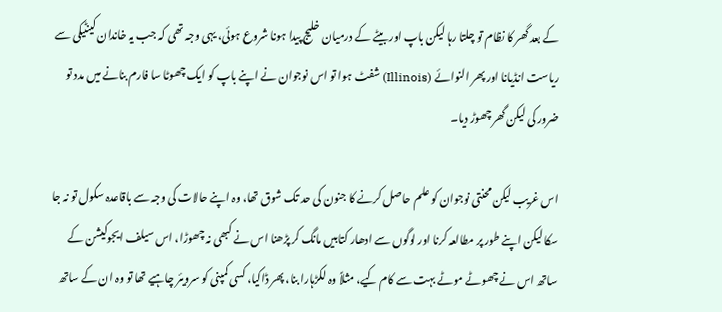کے بعد گھر کا نظام تو چلتا رہا لیکن باپ اور بیٹے کے درمیان خلیج پیدا ہونا شروع ہوئی، یہی وجہ تھی کہ جب یہ خاندان کینٹیکی سے ریاست انڈیانا اور پھر النوائے (Illinois) شفٹ ہوا تو اس نوجوان نے اپنے باپ کو ایک چھوٹا سا فارم بنانے میں مدد تو ضرور کی لیکن گھر چھوڑ دیا۔

اس غریب لیکن محنتی نوجوان کو علم حاصل کرنے کا جنون کی حد تک شوق تھا، وہ اپنے حالات کی وجہ سے باقاعدہ سکول تو نہ جا سکا لیکن اپنے طور پر مطالعہ کرنا اور لوگوں سے ادھار کتابیں مانگ کر پڑھنا اس نے کبھی نہ چھوڑا، اس سیلف ایجوکیشن کے ساتھ اس نے چھوٹے موٹے بہت سے کام کیے، مثلاً وہ لکڑہارا بنا، پھر ڈاکیا، کسی کمپنی کو سرویئر چاہیے تھا تو وہ ان کے ساتھ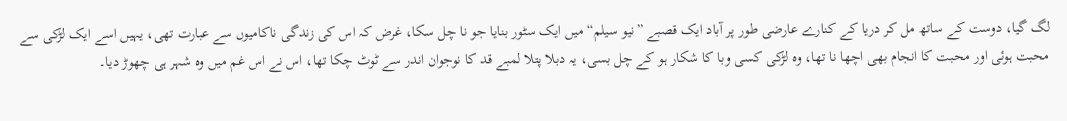لگ گیا، دوست کے ساتھ مل کر دریا کے کنارے عارضی طور پر آباد ایک قصبے ”نیو سیلم“ میں ایک سٹور بنایا جو نا چل سکا، غرض کہ اس کی زندگی ناکامیوں سے عبارت تھی، یہیں اسے ایک لڑکی سے محبت ہوئی اور محبت کا انجام بھی اچھا نا تھا، وہ لڑکی کسی وبا کا شکار ہو کے چل بسی، یہ دبلا پتلا لمبے قد کا نوجوان اندر سے ٹوٹ چکا تھا، اس نے اس غم میں وہ شہر ہی چھوڑ دیا۔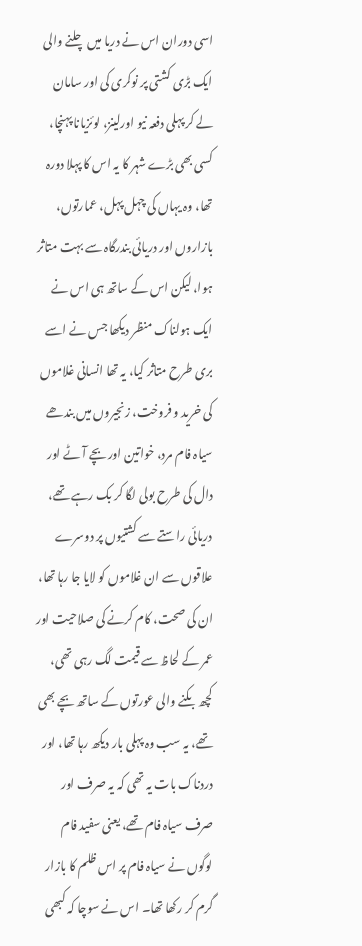اسی دوران اس نے دریا میں چلنے والی ایک بڑی کشتی پر نوکری کی اور سامان لے کر پہلی دفعہ نیو اورلینز، لوئزیانا پہنچا، کسی بھی بڑے شہر کا یہ اس کا پہلا دورہ تھا، وہ یہاں کی چہل پہل، عمارتوں، بازاروں اور دریائی بندرگاہ سے بہت متاثر ہوا، لیکن اس کے ساتھ ہی اس نے ایک ہولناک منظر دیکھا جس نے اسے بری طرح متاثر کیا، یہ تھا انسانی غلاموں کی خرید و فروخت، زنجیروں میں بندھے سیاہ فام مرد، خواتین اور بچے آٹے اور دال کی طرح بولی لگا کر بک رہے تھے، دریائی راستے سے کشتیوں پر دوسرے علاقوں سے ان غلاموں کو لایا جا رہا تھا، ان کی صحت، کام کرنے کی صلاحیت اور عمر کے لحاظ سے قیمت لگ رہی تھی، کچھ بکنے والی عورتوں کے ساتھ بچے بھی تھے، یہ سب وہ پہلی بار دیکھ رہا تھا، اور دردناک بات یہ تھی کہ یہ صرف اور صرف سیاہ فام تھے، یعنی سفید فام لوگوں نے سیاہ فام پر اس ظلم کا بازار گرم کر رکھا تھا۔ اس نے سوچا کہ کبھی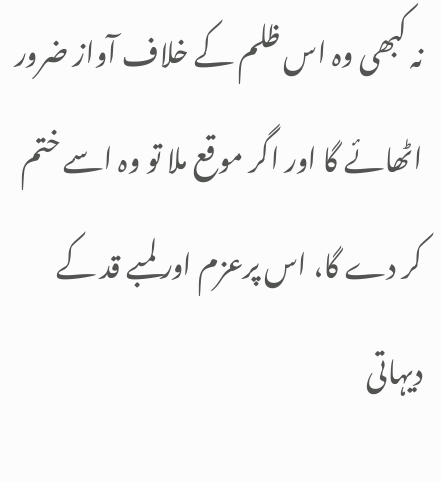نہ کبھی وہ اس ظلم کے خلاف آواز ضرور اٹھائے گا اور اگر موقع ملا تو وہ اسے ختم کر دے گا، اس پرعزم اور لمبے قد کے دیہاتی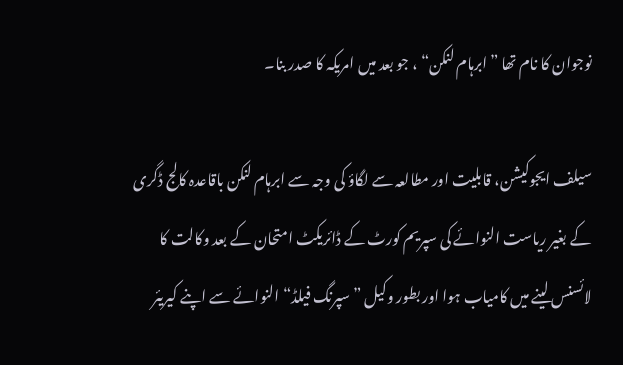نوجوان کا نام تھا ”ابرہام لنکن“ ، جو بعد میں امریکہ کا صدر بنا۔

سیلف ایجوکیشن، قابلیت اور مطالعہ سے لگاؤ کی وجہ سے ابرہام لنکن باقاعدہ کالج ڈگری کے بغیر ریاست النوائے کی سپریم کورٹ کے ڈائریکٹ امتحان کے بعد وکالت کا لائسنس لینے میں کامیاب ہوا اور بطور وکیل ”سپرنگ فیلڈ“ النوائے سے اپنے کیریئر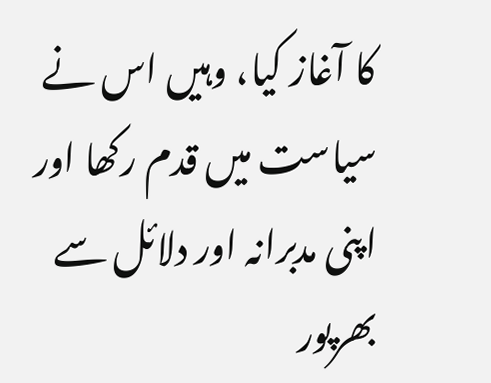کا آغاز کیا، وہیں اس نے سیاست میں قدم رکھا اور اپنی مدبرانہ اور دلائل سے بھرپور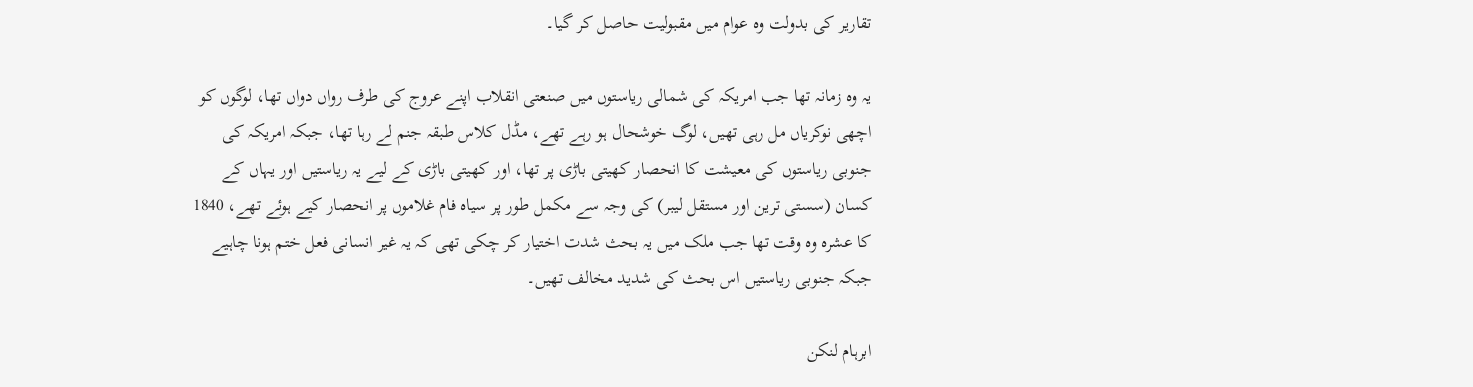تقاریر کی بدولت وہ عوام میں مقبولیت حاصل کر گیا۔

یہ وہ زمانہ تھا جب امریکہ کی شمالی ریاستوں میں صنعتی انقلاب اپنے عروج کی طرف رواں دواں تھا، لوگوں کو اچھی نوکریاں مل رہی تھیں، لوگ خوشحال ہو رہے تھے، مڈل کلاس طبقہ جنم لے رہا تھا، جبکہ امریکہ کی جنوبی ریاستوں کی معیشت کا انحصار کھیتی باڑی پر تھا، اور کھیتی باڑی کے لیے یہ ریاستیں اور یہاں کے کسان (سستی ترین اور مستقل لیبر) کی وجہ سے مکمل طور پر سیاہ فام غلاموں پر انحصار کیے ہوئے تھے، 1840 کا عشرہ وہ وقت تھا جب ملک میں یہ بحث شدت اختیار کر چکی تھی کہ یہ غیر انسانی فعل ختم ہونا چاہیے جبکہ جنوبی ریاستیں اس بحث کی شدید مخالف تھیں۔

ابرہام لنکن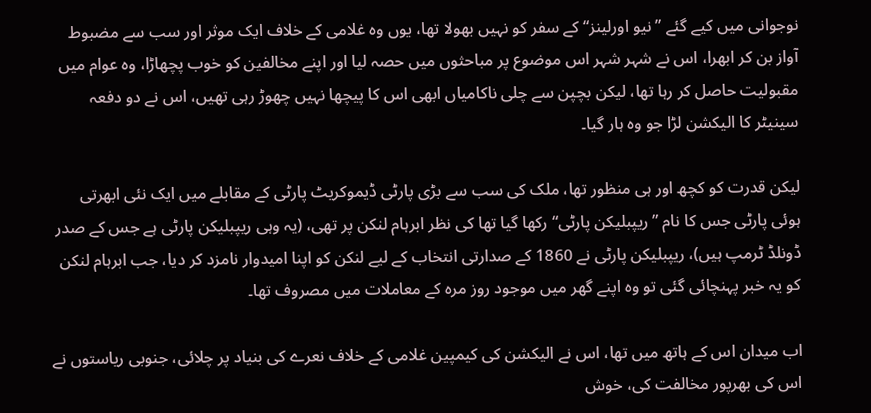نوجوانی میں کیے گئے ”نیو اورلینز“ کے سفر کو نہیں بھولا تھا، یوں وہ غلامی کے خلاف ایک موثر اور سب سے مضبوط آواز بن کر ابھرا، اس نے شہر شہر اس موضوع پر مباحثوں میں حصہ لیا اور اپنے مخالفین کو خوب پچھاڑا، وہ عوام میں مقبولیت حاصل کر رہا تھا، لیکن بچپن سے چلی ناکامیاں ابھی اس کا پیچھا نہیں چھوڑ رہی تھیں، اس نے دو دفعہ سینیٹر کا الیکشن لڑا جو وہ ہار گیا۔

لیکن قدرت کو کچھ اور ہی منظور تھا، ملک کی سب سے بڑی پارٹی ڈیموکریٹ پارٹی کے مقابلے میں ایک نئی ابھرتی ہوئی پارٹی جس کا نام ”ریپبلیکن پارٹی“ رکھا گیا تھا کی نظر ابرہام لنکن پر تھی، (یہ وہی ریپبلیکن پارٹی ہے جس کے صدر ڈونلڈ ٹرمپ ہیں)، ریپبلیکن پارٹی نے 1860 کے صدارتی انتخاب کے لیے لنکن کو اپنا امیدوار نامزد کر دیا، جب ابرہام لنکن کو یہ خبر پہنچائی گئی تو وہ اپنے گھر میں موجود روز مرہ کے معاملات میں مصروف تھا۔

اب میدان اس کے ہاتھ میں تھا، اس نے الیکشن کی کیمپین غلامی کے خلاف نعرے کی بنیاد پر چلائی، جنوبی ریاستوں نے اس کی بھرپور مخالفت کی، خوش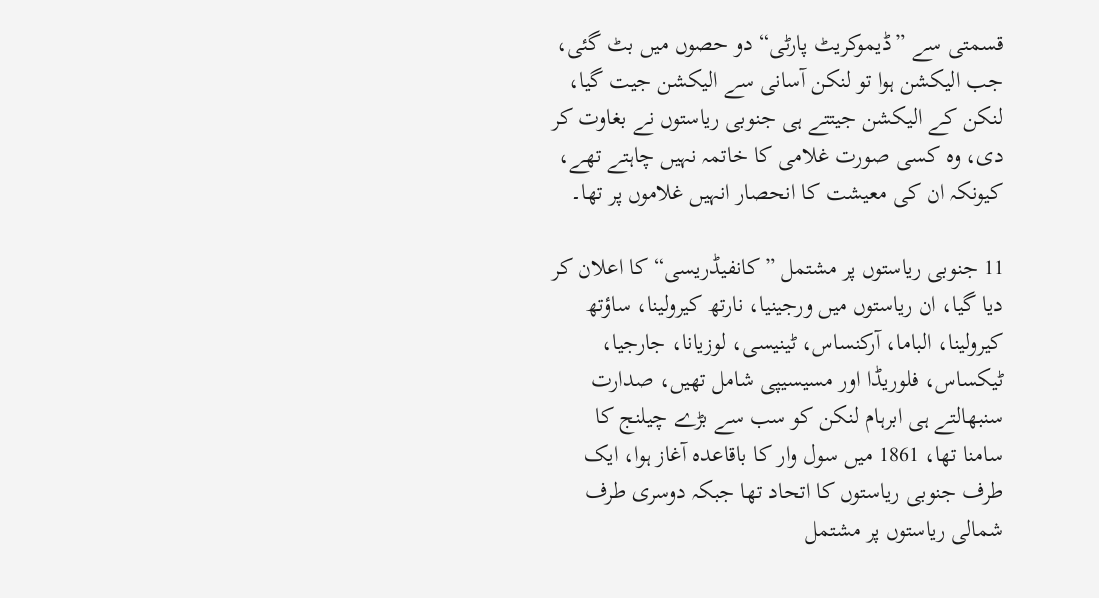قسمتی سے ”ڈیموکریٹ پارٹی“ دو حصوں میں بٹ گئی، جب الیکشن ہوا تو لنکن آسانی سے الیکشن جیت گیا، لنکن کے الیکشن جیتتے ہی جنوبی ریاستوں نے بغاوت کر دی، وہ کسی صورت غلامی کا خاتمہ نہیں چاہتے تھے، کیونکہ ان کی معیشت کا انحصار انہیں غلاموں پر تھا۔

11 جنوبی ریاستوں پر مشتمل ”کانفیڈریسی“ کا اعلان کر دیا گیا، ان ریاستوں میں ورجینیا، نارتھ کیرولینا، ساؤتھ کیرولینا، الباما، آرکنساس، ٹینیسی، لوزیانا، جارجیا، ٹیکساس، فلوریڈا اور مسیسیپی شامل تھیں، صدارت سنبھالتے ہی ابرہام لنکن کو سب سے بڑے چیلنج کا سامنا تھا، 1861 میں سول وار کا باقاعدہ آغاز ہوا، ایک طرف جنوبی ریاستوں کا اتحاد تھا جبکہ دوسری طرف شمالی ریاستوں پر مشتمل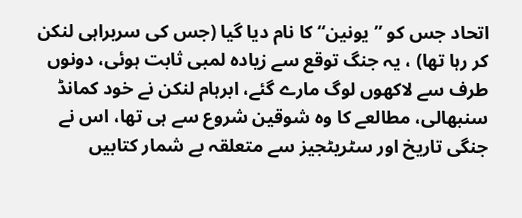اتحاد جس کو ”یونین“ کا نام دیا گیا (جس کی سربراہی لنکن کر رہا تھا) ، یہ جنگ توقع سے زیادہ لمبی ثابت ہوئی، دونوں طرف سے لاکھوں لوگ مارے گئے، ابرہام لنکن نے خود کمانڈ سنبھالی، مطالعے کا وہ شوقین شروع سے ہی تھا، اس نے جنگی تاریخ اور سٹریٹجیز سے متعلقہ بے شمار کتابیں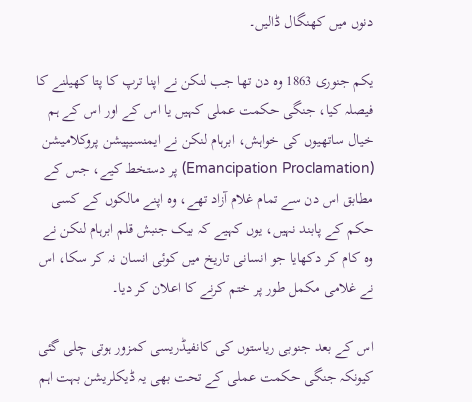دنوں میں کھنگال ڈالیں۔

یکم جنوری 1863 وہ دن تھا جب لنکن نے اپنا ترپ کا پتا کھیلنے کا فیصلہ کیا، جنگی حکمت عملی کہیں یا اس کے اور اس کے ہم خیال ساتھیوں کی خواہش، ابرہام لنکن نے ایمنسیپیشن پروکلامیشن (Emancipation Proclamation) پر دستخط کیے، جس کے مطابق اس دن سے تمام غلام آزاد تھے، وہ اپنے مالکوں کے کسی حکم کے پابند نہیں، یوں کہیے کہ بیک جنبش قلم ابرہام لنکن نے وہ کام کر دکھایا جو انسانی تاریخ میں کوئی انسان نہ کر سکا، اس نے غلامی مکمل طور پر ختم کرنے کا اعلان کر دیا۔

اس کے بعد جنوبی ریاستوں کی کانفیڈریسی کمزور ہوتی چلی گئی کیونکہ جنگی حکمت عملی کے تحت بھی یہ ڈیکلریشن بہت اہم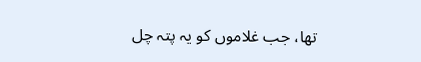تھا، جب غلاموں کو یہ پتہ چل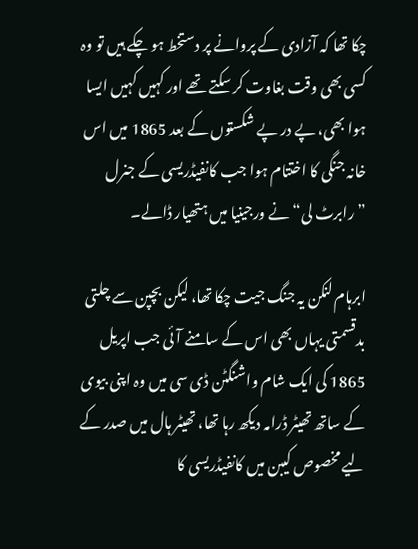چکا تھا کہ آزادی کے پروانے پر دستخط ہو چکے ہیں تو وہ کسی بھی وقت بغاوت کر سکتے تھے اور کہیں کہیں ایسا ہوا بھی، پے در پے شکستوں کے بعد 1865 میں اس خانہ جنگی کا اختتام ہوا جب کانفیڈریسی کے جنرل ”رابرٹ لی“ نے ورجینیا میں ہتھیار ڈالے۔

ابرہام لنکن یہ جنگ جیت چکا تھا، لیکن بچپن سے چلتی بدقسمتی یہاں بھی اس کے سامنے آئی جب اپریل 1865 کی ایک شام واشنگٹن ڈی سی میں وہ اپنی بیوی کے ساتھ تھیٹر ڈرامہ دیکھ رہا تھا، تھیٹر ہال میں صدر کے لیے مخصوص کیبن میں کانفیڈریسی کا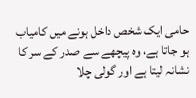حامی ایک شخص داخل ہونے میں کامیاب ہو جاتا ہے، وہ پیچھے سے صدر کے سر کا نشانہ لیتا ہے اور گولی چلا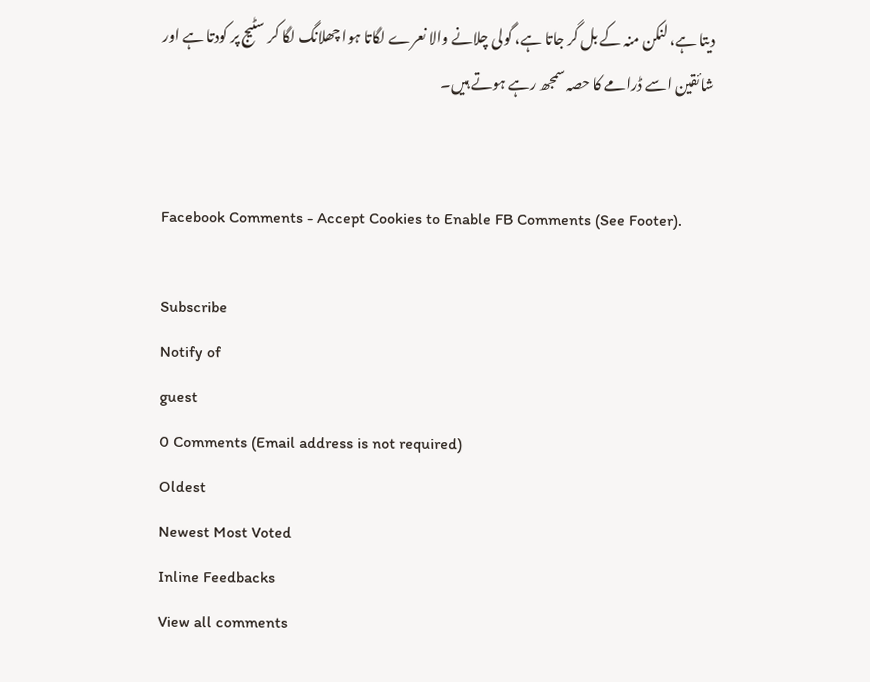دیتا ہے، لنکن منہ کے بل گر جاتا ہے، گولی چلانے والا نعرے لگاتا ہوا چھلانگ لگا کر سٹیج پر کودتا ہے اور شائقین اسے ڈرامے کا حصہ سمجھ رہے ہوتے ہیں۔


Facebook Comments - Accept Cookies to Enable FB Comments (See Footer).

Subscribe
Notify of
guest
0 Comments (Email address is not required)
Oldest
Newest Most Voted
Inline Feedbacks
View all comments